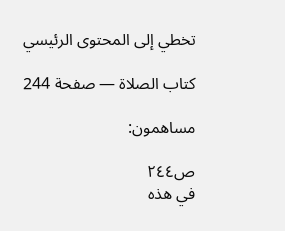تخطي إلى المحتوى الرئيسي

كتاب الصلاة — صفحة 244

مساهمون:

ص٢٤٤
في هذه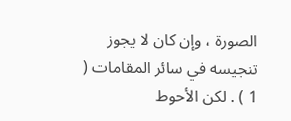الصورة ، وإن كان لا يجوز تنجيسه في سائر المقامات ( 1 ) . لكن الأحوط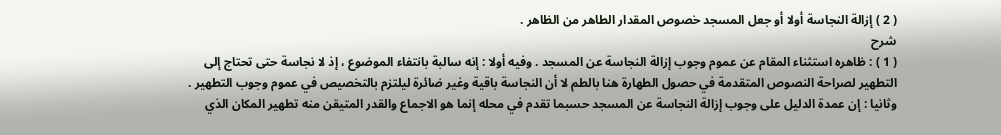( 2 ) إزالة النجاسة أولا أو جعل المسجد خصوص المقدار الطاهر من الظاهر .
شرح
( 1 ) : ظاهره استثناء المقام عن عموم وجوب إزالة النجاسة عن المسجد . وفيه أولا : إنه سالبة بانتفاء الموضوع ، إذ لا نجاسة حتى تحتاج إلى التطهير لصراحة النصوص المتقدمة في حصول الطهارة هنا بالطم لا أن النجاسة باقية وغير ضائرة ليلتزم بالتخصيص في عموم وجوب التطهير . وثانيا : إن عمدة الدليل على وجوب إزالة النجاسة عن المسجد حسبما تقدم في محله إنما هو الاجماع والقدر المتيقن منه تطهير المكان الذي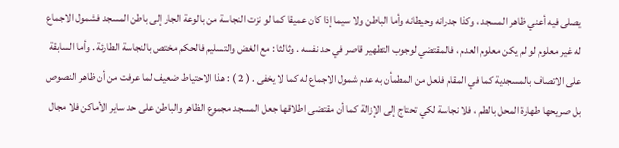يصلى فيه أعني ظاهر المسجد ، وكذا جدرانه وحيطانه وأما الباطن ولا سيما إذا كان عميقا كما لو نزت النجاسة من بالوعة الجار إلى باطن المسجد فشمول الاجماع له غير معلوم لو لم يكن معلوم العدم ، فالمقتضي لوجوب التطهير قاصر في حد نفسه . وثالثا : مع الغض والتسليم فالحكم مختص بالنجاسة الطارئة . وأما السابقة على الاتصاف بالمسجدية كما في المقام فلعل من المطمأن به عدم شمول الاجماع له كما لا يخفى . ( 2 ) : هذا الاحتياط ضعيف لما عرفت من أن ظاهر النصوص بل صريحها طهارة المحل بالطم ، فلا نجاسة لكي تحتاج إلى الإزالة كما أن مقتضى اطلاقها جعل المسجد مجموع الظاهر والباطن على حد ساير الأماكن فلا مجال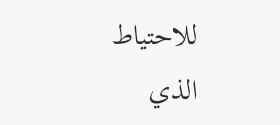للاحتياط الذي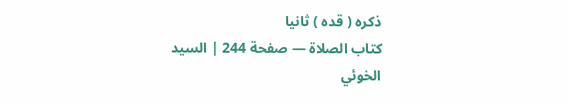ذكره ( قده ) ثانيا
كتاب الصلاة — صفحة 244 | السيد الخوئي